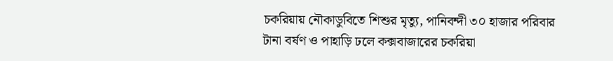চকরিয়ায় নৌকাডুবিতে শিশুর মৃত্যু, পানিবন্দী ৩০ হাজার পরিবার
টানা বর্ষণ ও পাহাড়ি ঢলে কক্সবাজারের চকরিয়া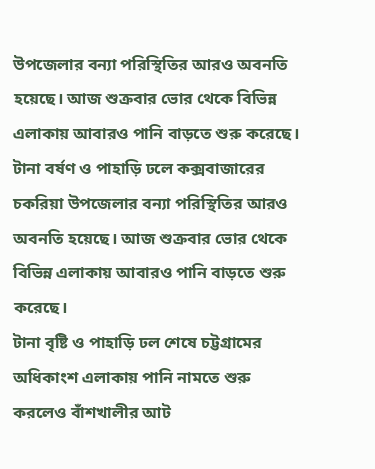উপজেলার বন্যা পরিস্থিতির আরও অবনতি হয়েছে। আজ শুক্রবার ভোর থেকে বিভিন্ন এলাকায় আবারও পানি বাড়তে শুরু করেছে।
টানা বর্ষণ ও পাহাড়ি ঢলে কক্সবাজারের চকরিয়া উপজেলার বন্যা পরিস্থিতির আরও অবনতি হয়েছে। আজ শুক্রবার ভোর থেকে বিভিন্ন এলাকায় আবারও পানি বাড়তে শুরু করেছে।
টানা বৃষ্টি ও পাহাড়ি ঢল শেষে চট্টগ্রামের অধিকাংশ এলাকায় পানি নামতে শুরু করলেও বাঁশখালীর আট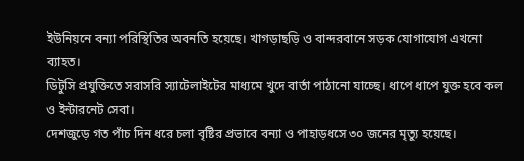ইউনিয়নে বন্যা পরিস্থিতির অবনতি হয়েছে। খাগড়াছড়ি ও বান্দরবানে সড়ক যোগাযোগ এখনো ব্যাহত।
ডিটুসি প্রযুক্তিতে সরাসরি স্যাটেলাইটের মাধ্যমে খুদে বার্তা পাঠানো যাচ্ছে। ধাপে ধাপে যুক্ত হবে কল ও ইন্টারনেট সেবা।
দেশজুড়ে গত পাঁচ দিন ধরে চলা বৃষ্টির প্রভাবে বন্যা ও পাহাড়ধসে ৩০ জনের মৃত্যু হয়েছে।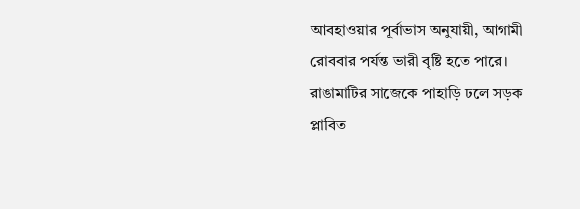আবহাওয়ার পূর্বাভাস অনুযায়ী, আগামী রোববার পর্যন্ত ভারী বৃষ্টি হতে পারে।
রাঙামাটির সাজেকে পাহাড়ি ঢলে সড়ক প্লাবিত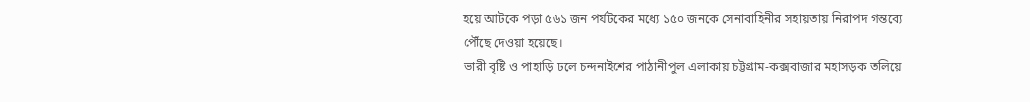হয়ে আটকে পড়া ৫৬১ জন পর্যটকের মধ্যে ১৫০ জনকে সেনাবাহিনীর সহায়তায় নিরাপদ গন্তব্যে পৌঁছে দেওয়া হয়েছে।
ভারী বৃষ্টি ও পাহাড়ি ঢলে চন্দনাইশের পাঠানীপুল এলাকায় চট্টগ্রাম-কক্সবাজার মহাসড়ক তলিয়ে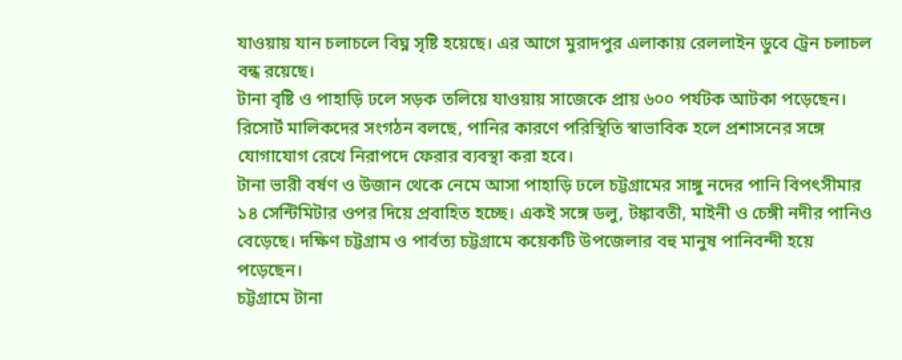যাওয়ায় যান চলাচলে বিঘ্ন সৃষ্টি হয়েছে। এর আগে মুরাদপুর এলাকায় রেললাইন ডুবে ট্রেন চলাচল বন্ধ রয়েছে।
টানা বৃষ্টি ও পাহাড়ি ঢলে সড়ক তলিয়ে যাওয়ায় সাজেকে প্রায় ৬০০ পর্যটক আটকা পড়েছেন। রিসোর্ট মালিকদের সংগঠন বলছে, পানির কারণে পরিস্থিতি স্বাভাবিক হলে প্রশাসনের সঙ্গে যোগাযোগ রেখে নিরাপদে ফেরার ব্যবস্থা করা হবে।
টানা ভারী বর্ষণ ও উজান থেকে নেমে আসা পাহাড়ি ঢলে চট্টগ্রামের সাঙ্গু নদের পানি বিপৎসীমার ১৪ সেন্টিমিটার ওপর দিয়ে প্রবাহিত হচ্ছে। একই সঙ্গে ডলু, টঙ্কাবতী, মাইনী ও চেঙ্গী নদীর পানিও বেড়েছে। দক্ষিণ চট্টগ্রাম ও পার্বত্য চট্টগ্রামে কয়েকটি উপজেলার বহু মানুষ পানিবন্দী হয়ে পড়েছেন।
চট্টগ্রামে টানা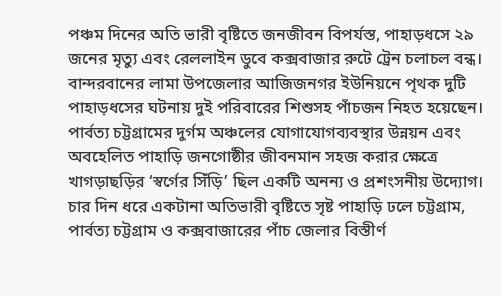পঞ্চম দিনের অতি ভারী বৃষ্টিতে জনজীবন বিপর্যস্ত, পাহাড়ধসে ২৯ জনের মৃত্যু এবং রেললাইন ডুবে কক্সবাজার রুটে ট্রেন চলাচল বন্ধ।
বান্দরবানের লামা উপজেলার আজিজনগর ইউনিয়নে পৃথক দুটি পাহাড়ধসের ঘটনায় দুই পরিবারের শিশুসহ পাঁচজন নিহত হয়েছেন।
পার্বত্য চট্টগ্রামের দুর্গম অঞ্চলের যোগাযোগব্যবস্থার উন্নয়ন এবং অবহেলিত পাহাড়ি জনগোষ্ঠীর জীবনমান সহজ করার ক্ষেত্রে খাগড়াছড়ির ‘স্বর্গের সিঁড়ি’ ছিল একটি অনন্য ও প্রশংসনীয় উদ্যোগ।
চার দিন ধরে একটানা অতিভারী বৃষ্টিতে সৃষ্ট পাহাড়ি ঢলে চট্টগ্রাম, পার্বত্য চট্টগ্রাম ও কক্সবাজারের পাঁচ জেলার বিস্তীর্ণ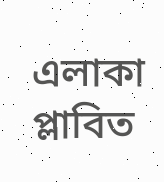এলাকা প্লাবিত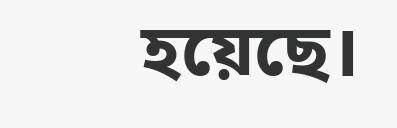হয়েছে।